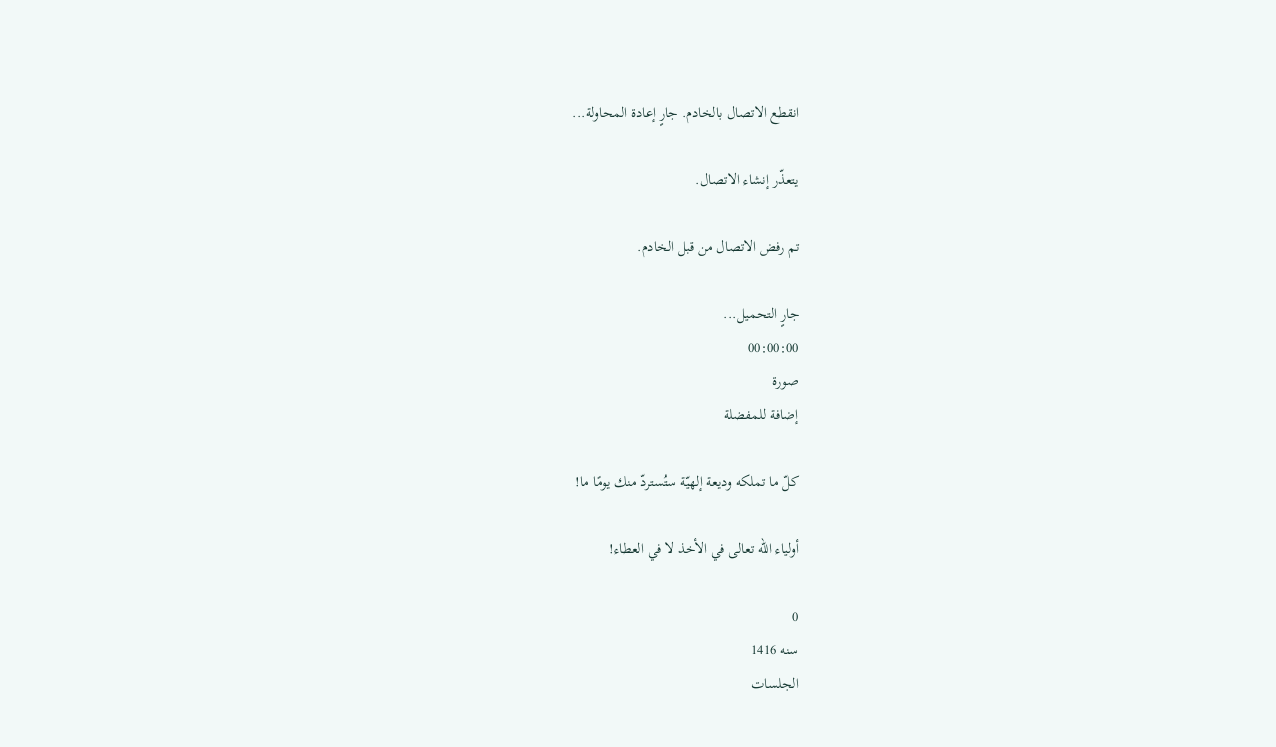انقطع الاتصال بالخادم. جارٍ إعادة المحاولة...

يتعذّر إنشاء الاتصال.

تم رفض الاتصال من قبل الخادم.

جارٍ التحميل...
00:00:00
صورة
إضافة للمفضلة

كلّ ما تملكه وديعة إلهيّة ستُستردّ منك يومًا ما!

أولياء الله تعالى في الأخذ لا في العطاء!

0
سنه 1416
الجلسات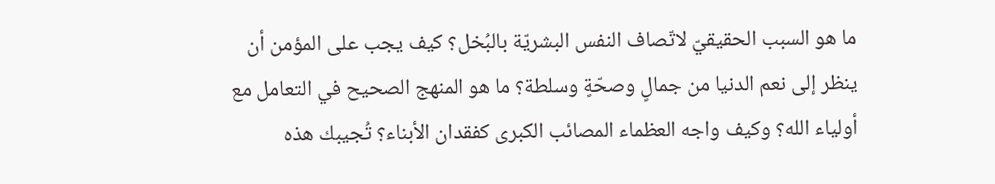ما هو السبب الحقيقيّ لاتّصاف النفس البشريّة بالبُخل؟ كيف يجب على المؤمن أن ينظر إلى نعم الدنيا من جمالٍ وصحّةٍ وسلطة؟ ما هو المنهج الصحيح في التعامل مع أولياء الله؟ وكيف واجه العظماء المصائب الكبرى كفقدان الأبناء؟ تُجيبك هذه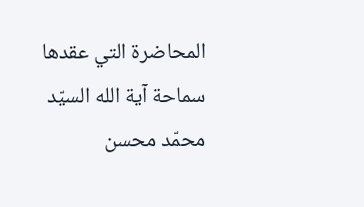المحاضرة التي عقدها سماحة آية الله السيّد محمّد محسن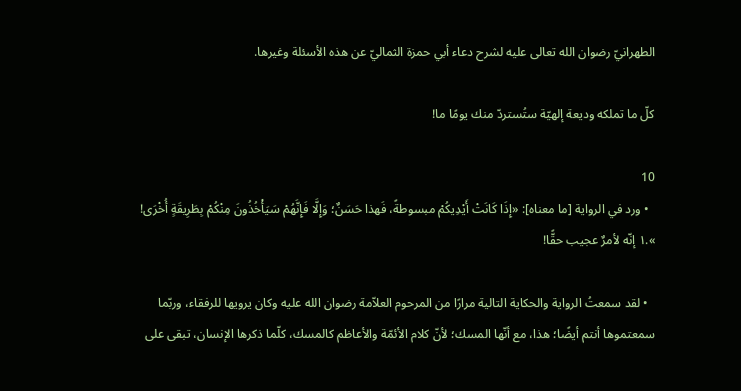الطهرانيّ رضوان الله تعالى عليه لشرح دعاء أبي حمزة الثماليّ عن هذه الأسئلة وغيرها.

كلّ ما تملكه وديعة إلهيّة ستُستردّ منك يومًا ما!

10
  • ورد في الرواية [ما معناه]: «إِذَا كَانَتْ أَيْدِيكُمْ مبسوطةً، فَهذا حَسَنٌ؛ وَإِلَّا فَإِنَّهُمْ سَيَأْخُذُونَ مِنْكُمْ بِطَرِيقَةٍ أُخْرَى! ».۱ إنّه لأمرٌ عجيب حقًّا!

  • لقد سمعتُ الرواية والحكاية التالية مرارًا من المرحوم العلاّمة رضوان الله عليه وكان يرويها للرفقاء، وربّما سمعتموها أنتم أيضًا؛ هذا، مع أنّها المسك؛ لأنّ كلام الأئمّة والأعاظم كالمسك، كلّما ذكرها الإنسان، تبقى على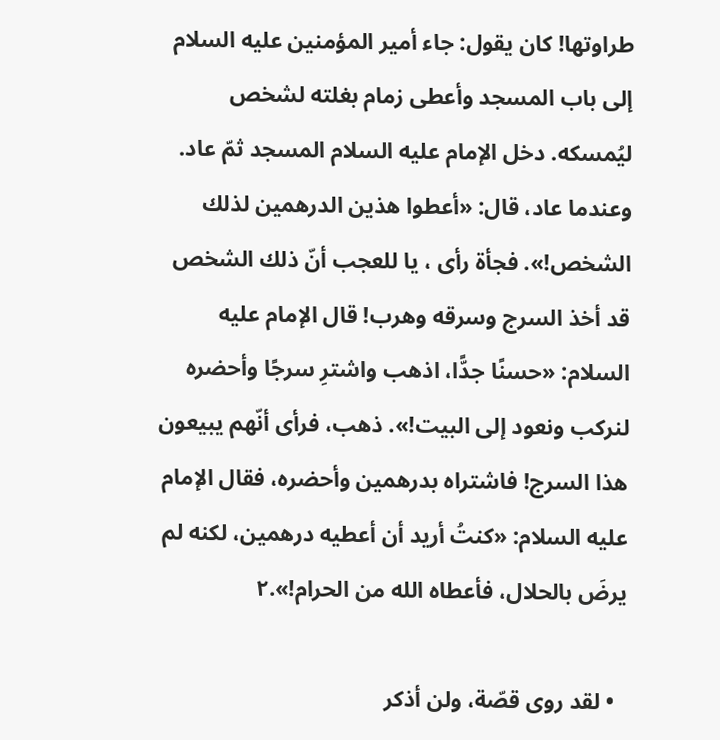طراوتها! كان يقول: جاء أمير المؤمنين عليه السلام إلى باب المسجد وأعطى زمام بغلته لشخص ليُمسكه. دخل الإمام عليه السلام المسجد ثمّ عاد. وعندما عاد، قال: «أعطوا هذين الدرهمين لذلك الشخص!». فجأة رأى ، يا للعجب أنّ ذلك الشخص قد أخذ السرج وسرقه وهرب! قال الإمام عليه السلام: «حسنًا جدًّا، اذهب واشترِ سرجًا وأحضره لنركب ونعود إلى البيت!». ذهب، فرأى أنّهم يبيعون هذا السرج! فاشتراه بدرهمين وأحضره، فقال الإمام عليه السلام: «كنتُ أريد أن أعطيه درهمين، لكنه لم يرضَ بالحلال، فأعطاه الله من الحرام!».٢

  • لقد روى قصّة، ولن أذكر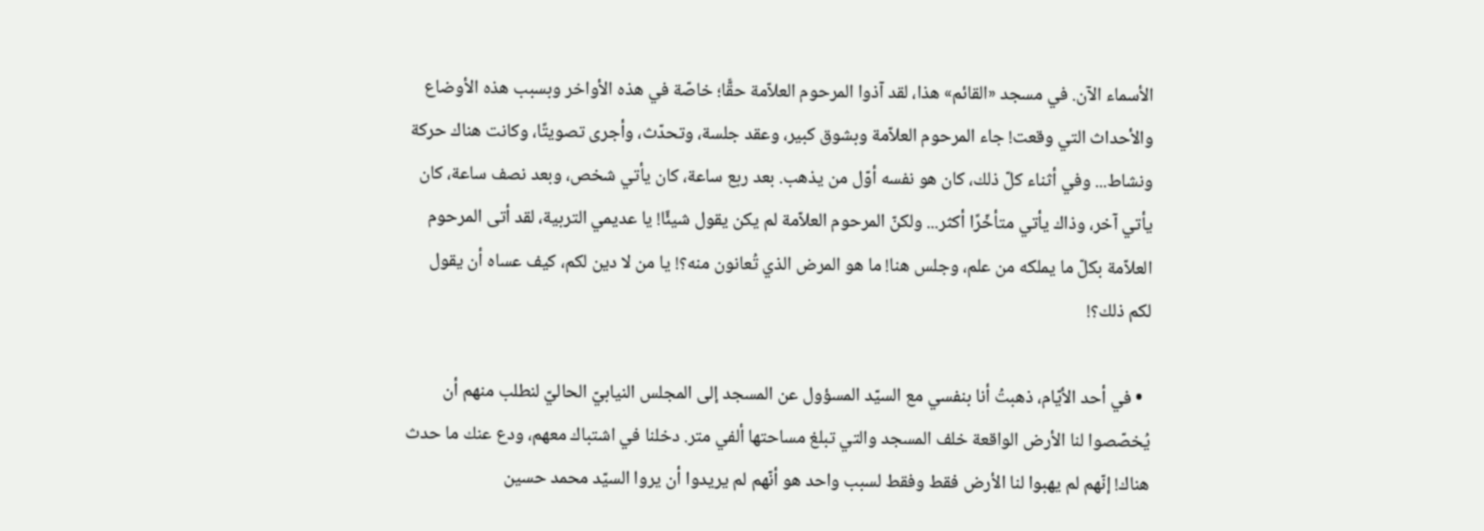الأسماء الآن. في مسجد «القائم» هذا، لقد آذوا المرحوم العلاّمة حقًّا؛ خاصّة في هذه الأواخر وبسبب هذه الأوضاع والأحداث التي وقعت! جاء المرحوم العلاّمة وبشوق كبير، وعقد جلسة، وتحدّث، وأجرى تصويتًا، وكانت هناك حركة ونشاط... وفي أثناء كلّ ذلك، كان هو نفسه أوّل من يذهب. بعد ربع ساعة، كان يأتي شخص، وبعد نصف ساعة، كان يأتي آخر، وذاك يأتي متأخّرًا أكثر... ولكنّ المرحوم العلاّمة لم يكن يقول شيئًا! يا عديمي التربية، لقد أتى المرحوم العلاّمة بكلّ ما يملكه من علم، وجلس هنا! ما هو المرض الذي تُعانون منه؟! يا من لا دين لكم، كيف عساه أن يقول لكم ذلك؟!

  • في أحد الأيّام، ذهبتُ أنا بنفسي مع السيّد المسؤول عن المسجد إلى المجلس النيابيّ الحاليّ لنطلب منهم أن يُخصّصوا لنا الأرض الواقعة خلف المسجد والتي تبلغ مساحتها ألفي متر. دخلنا في اشتباك معهم، ودع عنك ما حدث هناك! إنّهم لم يهبوا لنا الأرض فقط وفقط لسبب واحد هو أنّهم لم يريدوا أن يروا السيّد محمد حسين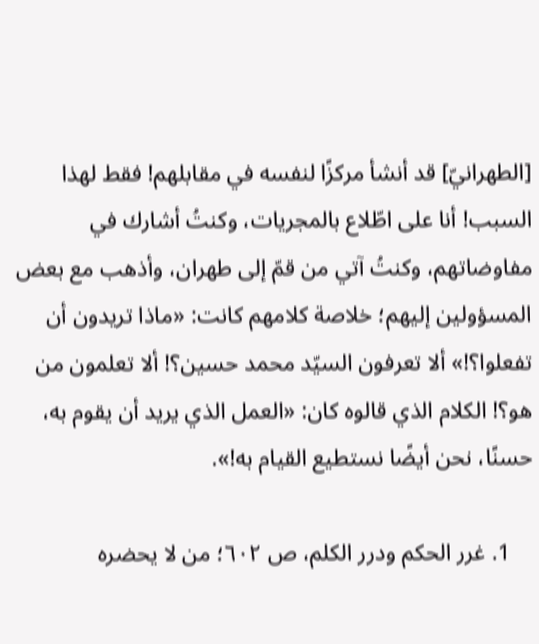[الطهرانيّ] قد أنشأ مركزًا لنفسه في مقابلهم! فقط لهذا السبب! أنا على اطّلاع بالمجريات، وكنتُ أشارك في مفاوضاتهم، وكنتُ آتي من قمّ إلى طهران، وأذهب مع بعض المسؤولين إليهم؛ خلاصة كلامهم كانت: «ماذا تريدون أن تفعلوا؟!» ألا تعرفون السيّد محمد حسين؟! ألا تعلمون من هو؟! الكلام الذي قالوه كان: «العمل الذي يريد أن يقوم به، حسنًا، نحن أيضًا نستطيع القيام به!».

    1. غرر الحكم ودرر الكلم، ص ٦٠٢؛ من لا يحضره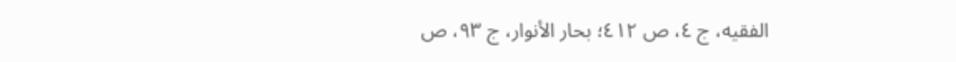الفقيه، ج ٤، ص ٤١٢؛ بحار الأنوار، ج ٩٣، ص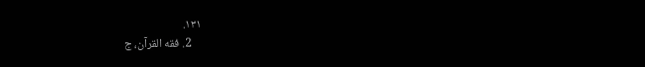١٣١.
    2. فقه القرآن، ج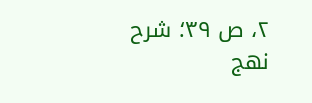٢، ص ٣٩؛ شرح نهج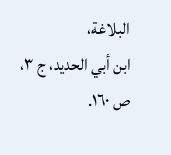البلاغة، ابن ‌أبي ‌الحديد، ج ٣، ص ١٦٠.